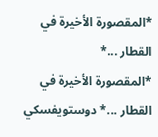*المقصورة الأخيرة في القطار ...*
*المقصورة الأخيرة في القطار ...* دوستويفسكي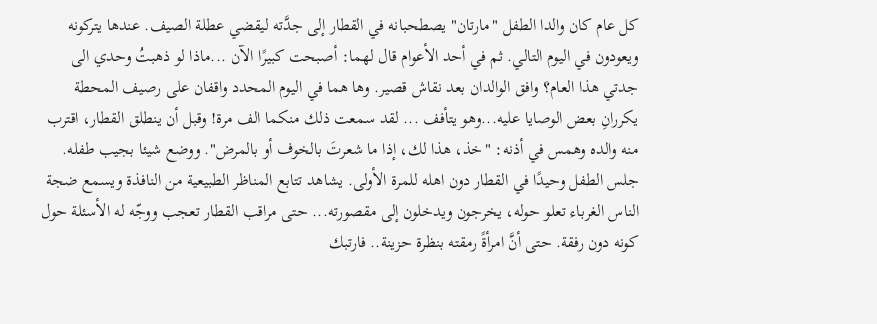كل عام كان والدا الطفل "مارتان" يصطحبانه في القطار إلى جدَّته ليقضي عطلة الصيف. عندها يتركونه ويعودون في اليوم التالي. ثم في أحد الأعوام قال لهما: أصبحت كبيرًا الآن ...ماذا لو ذهبتُ وحدي الى جدتي هذا العام؟ وافق الوالدان بعد نقاش قصير. وها هما في اليوم المحدد واقفان على رصيف المحطة يكررانِ بعض الوصايا عليه...وهو يتأفف ... لقد سمعت ذلك منكما الف مرة! وقبل أن ينطلق القطار، اقترب منه والده وهمس في أذنه: "خذ، هذا لك، إذا ما شعرتَ بالخوف أو بالمرض". ووضع شيئا بجيب طفله. جلس الطفل وحيدًا في القطار دون اهله للمرة الأولى. يشاهد تتابع المناظر الطبيعية من النافذة ويسمع ضجة الناس الغرباء تعلو حوله، يخرجون ويدخلون إلى مقصورته... حتى مراقب القطار تعجب ووجّه له الأسئلة حول كونه دون رفقة. حتى أنَّ امرأةً رمقته بنظرة حزينة.. فارتبك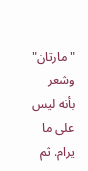"مارتان" وشعر بأنه ليس على ما يرام. ثم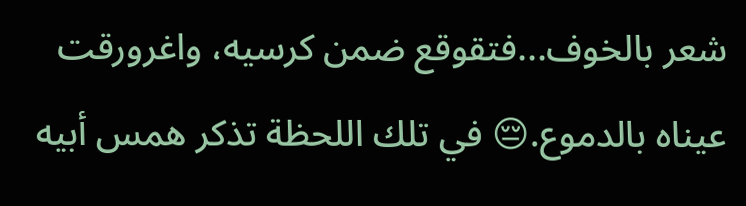شعر بالخوف...فتقوقع ضمن كرسيه، واغرورقت عيناه بالدموع.😔 في تلك اللحظة تذكر همس أبيه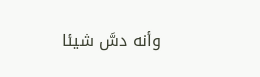وأنه دسَّ شيئا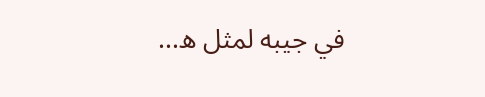في جيبه لمثل ه...